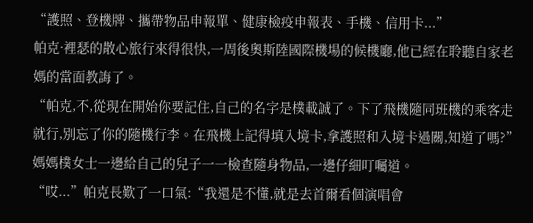“護照、登機牌、攜帶物品申報單、健康檢疫申報表、手機、信用卡...”
帕克·裡瑟的散心旅行來得很快,一周後奧斯陸國際機場的候機廳,他已經在聆聽自家老媽的當面教誨了。
“帕克,不,從現在開始你要記住,自己的名字是樸載誠了。下了飛機隨同班機的乘客走就行,別忘了你的隨機行李。在飛機上記得填入境卡,拿護照和入境卡過關,知道了嗎?”媽媽樸女士一邊給自己的兒子一一檢查隨身物品,一邊仔細叮囑道。
“哎...”帕克長歎了一口氣:“我還是不懂,就是去首爾看個演唱會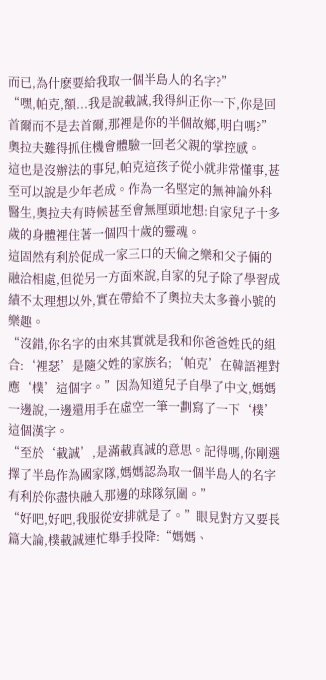而已,為什麽要給我取一個半島人的名字?”
“嘿,帕克,額...我是說載誠,我得糾正你一下,你是回首爾而不是去首爾,那裡是你的半個故鄉,明白嗎?”奧拉夫難得抓住機會體驗一回老父親的掌控感。
這也是沒辦法的事兒,帕克這孩子從小就非常懂事,甚至可以說是少年老成。作為一名堅定的無神論外科醫生,奧拉夫有時候甚至會無厘頭地想:自家兒子十多歲的身體裡住著一個四十歲的靈魂。
這固然有利於促成一家三口的天倫之樂和父子倆的融洽相處,但從另一方面來說,自家的兒子除了學習成績不太理想以外,實在帶給不了奧拉夫太多養小號的樂趣。
“沒錯,你名字的由來其實就是我和你爸爸姓氏的組合:‘裡瑟’是隨父姓的家族名;‘帕克’在韓語裡對應‘樸’這個字。”因為知道兒子自學了中文,媽媽一邊說,一邊還用手在虛空一筆一劃寫了一下‘樸’這個漢字。
“至於‘載誠’,是滿載真誠的意思。記得嗎,你剛選擇了半島作為國家隊,媽媽認為取一個半島人的名字有利於你盡快融入那邊的球隊氛圍。”
“好吧,好吧,我服從安排就是了。”眼見對方又要長篇大論,樸載誠連忙舉手投降:“媽媽、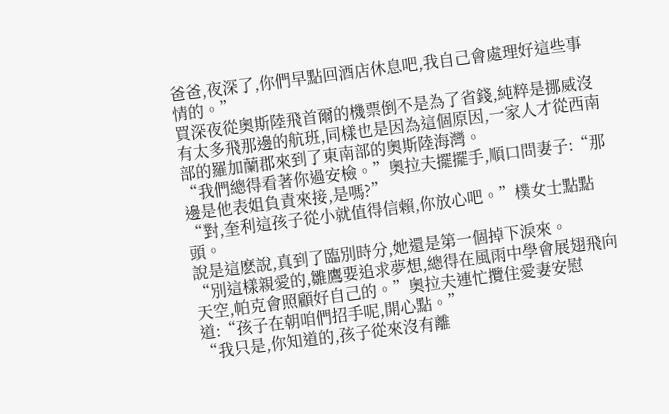爸爸,夜深了,你們早點回酒店休息吧,我自己會處理好這些事情的。”
買深夜從奧斯陸飛首爾的機票倒不是為了省錢,純粹是挪威沒有太多飛那邊的航班,同樣也是因為這個原因,一家人才從西南部的羅加蘭郡來到了東南部的奧斯陸海灣。
“我們總得看著你過安檢。”奧拉夫擺擺手,順口問妻子:“那邊是他表姐負責來接,是嗎?”
“對,奎利這孩子從小就值得信賴,你放心吧。”樸女士點點頭。
說是這麽說,真到了臨別時分,她還是第一個掉下淚來。
“別這樣親愛的,雛鷹要追求夢想,總得在風雨中學會展翅飛向天空,帕克會照顧好自己的。”奧拉夫連忙攬住愛妻安慰道:“孩子在朝咱們招手呢,開心點。”
“我只是,你知道的,孩子從來沒有離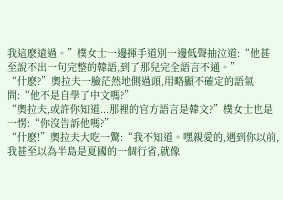我這麽遠過。”樸女士一邊揮手道別一邊低聲抽泣道:“他甚至說不出一句完整的韓語,到了那兒完全語言不通。”
“什麽?”奧拉夫一臉茫然地側過頭,用略顯不確定的語氣問:“他不是自學了中文嗎?”
“奧拉夫,或許你知道...那裡的官方語言是韓文?”樸女士也是一愣:“你沒告訴他嗎?”
“什麽!”奧拉夫大吃一驚:“我不知道。嘿親愛的,遇到你以前,我甚至以為半島是夏國的一個行省,就像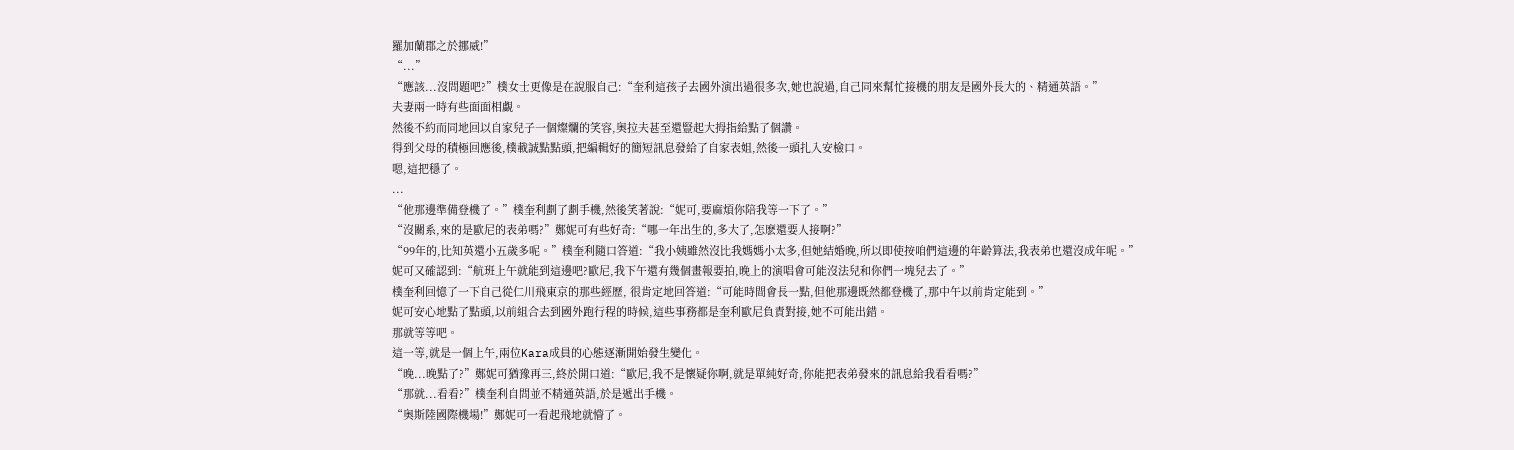羅加蘭郡之於挪威!”
“...”
“應該...沒問題吧?”樸女士更像是在說服自己:“奎利這孩子去國外演出過很多次,她也說過,自己同來幫忙接機的朋友是國外長大的、精通英語。”
夫妻兩一時有些面面相覷。
然後不約而同地回以自家兒子一個燦爛的笑容,奧拉夫甚至還豎起大拇指給點了個讚。
得到父母的積極回應後,樸載誠點點頭,把編輯好的簡短訊息發給了自家表姐,然後一頭扎入安檢口。
嗯,這把穩了。
...
“他那邊準備登機了。”樸奎利劃了劃手機,然後笑著說:“妮可,要麻煩你陪我等一下了。”
“沒關系,來的是歐尼的表弟嗎?”鄭妮可有些好奇:“哪一年出生的,多大了,怎麽還要人接啊?”
“99年的,比知英還小五歲多呢。”樸奎利隨口答道:“我小姨雖然沒比我媽媽小太多,但她結婚晚,所以即使按咱們這邊的年齡算法,我表弟也還沒成年呢。”
妮可又確認到:“航班上午就能到這邊吧?歐尼,我下午還有幾個畫報要拍,晚上的演唱會可能沒法兒和你們一塊兒去了。”
樸奎利回憶了一下自己從仁川飛東京的那些經歷, 很肯定地回答道:“可能時間會長一點,但他那邊既然都登機了,那中午以前肯定能到。”
妮可安心地點了點頭,以前組合去到國外跑行程的時候,這些事務都是奎利歐尼負責對接,她不可能出錯。
那就等等吧。
這一等,就是一個上午,兩位Kara成員的心態逐漸開始發生變化。
“晚...晚點了?”鄭妮可猶豫再三,終於開口道:“歐尼,我不是懷疑你啊,就是單純好奇,你能把表弟發來的訊息給我看看嗎?”
“那就...看看?”樸奎利自問並不精通英語,於是遞出手機。
“奧斯陸國際機場!”鄭妮可一看起飛地就懵了。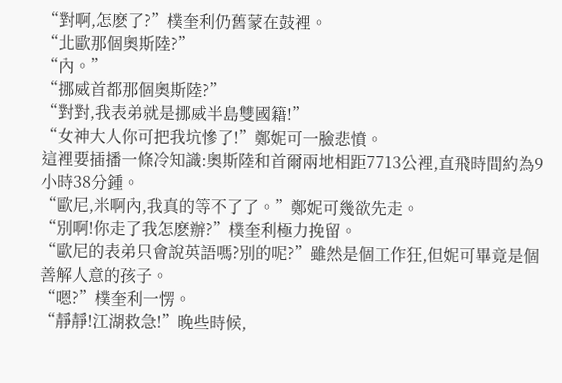“對啊,怎麽了?”樸奎利仍舊蒙在鼓裡。
“北歐那個奧斯陸?”
“內。”
“挪威首都那個奧斯陸?”
“對對,我表弟就是挪威半島雙國籍!”
“女神大人你可把我坑慘了!”鄭妮可一臉悲憤。
這裡要插播一條冷知識:奧斯陸和首爾兩地相距7713公裡,直飛時間約為9小時38分鍾。
“歐尼,米啊內,我真的等不了了。”鄭妮可幾欲先走。
“別啊!你走了我怎麽辦?”樸奎利極力挽留。
“歐尼的表弟只會說英語嗎?別的呢?”雖然是個工作狂,但妮可畢竟是個善解人意的孩子。
“嗯?”樸奎利一愣。
“靜靜!江湖救急!”晚些時候,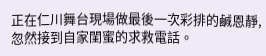正在仁川舞台現場做最後一次彩排的鹹恩靜,忽然接到自家閨蜜的求救電話。